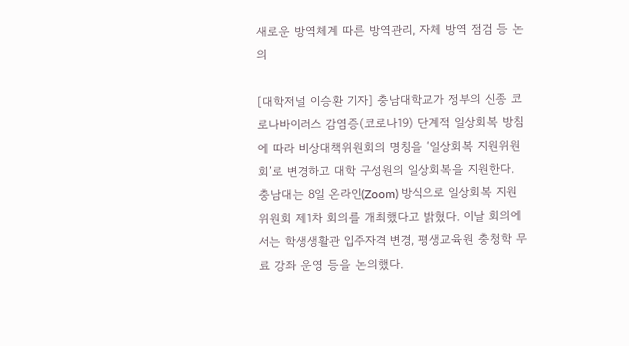새로운 방역체계 따른 방역관리, 자체 방역 점검 등 논의

[대학저널 이승환 기자] 충남대학교가 정부의 신종 코로나바이러스 감염증(코로나19) 단계적 일상회복 방침에 따라 비상대책위원회의 명칭을 ‘일상회복 지원위원회’로 변경하고 대학 구성원의 일상회복을 지원한다.
충남대는 8일 온라인(Zoom) 방식으로 일상회복 지원위원회 제1차 회의를 개최했다고 밝혔다. 이날 회의에서는 학생생활관 입주자격 변경, 평생교육원 충청학 무료 강좌 운영 등을 논의했다.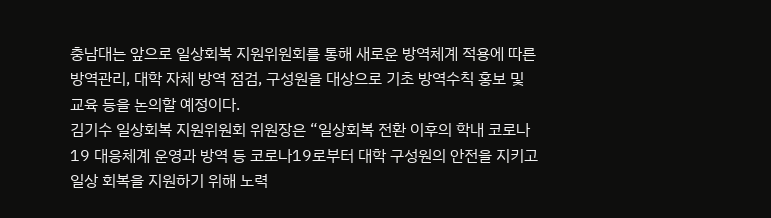충남대는 앞으로 일상회복 지원위원회를 통해 새로운 방역체계 적용에 따른 방역관리, 대학 자체 방역 점검, 구성원을 대상으로 기초 방역수칙 홍보 및 교육 등을 논의할 예정이다.
김기수 일상회복 지원위원회 위원장은 “일상회복 전환 이후의 학내 코로나19 대응체계 운영과 방역 등 코로나19로부터 대학 구성원의 안전을 지키고 일상 회복을 지원하기 위해 노력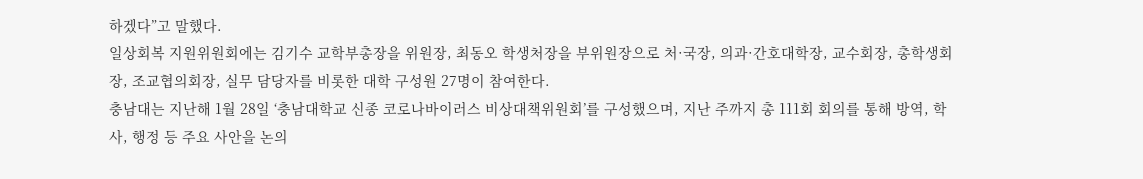하겠다”고 말했다.
일상회복 지원위원회에는 김기수 교학부총장을 위원장, 최동오 학생처장을 부위원장으로 처·국장, 의과·간호대학장, 교수회장, 총학생회장, 조교협의회장, 실무 담당자를 비롯한 대학 구성원 27명이 참여한다.
충남대는 지난해 1월 28일 ‘충남대학교 신종 코로나바이러스 비상대책위원회’를 구성했으며, 지난 주까지 총 111회 회의를 통해 방역, 학사, 행정 등 주요 사안을 논의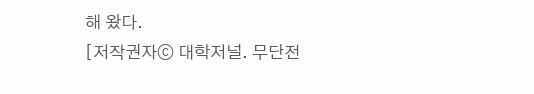해 왔다.
[저작권자ⓒ 대학저널. 무단전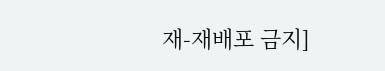재-재배포 금지]